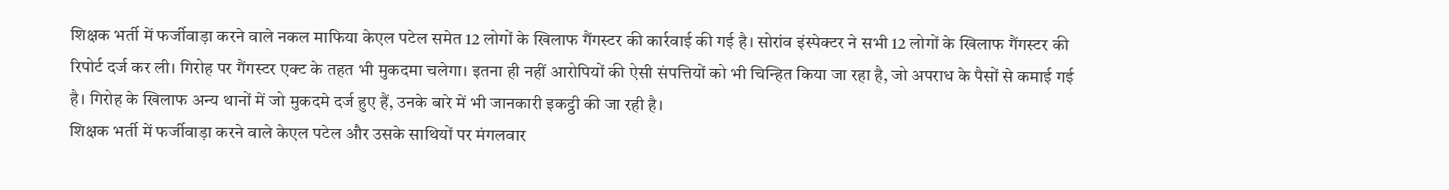शिक्षक भर्ती में फर्जीवाड़ा करने वाले नकल माफिया केएल पटेल समेत 12 लोगों के खिलाफ गैंगस्टर की कार्रवाई की गई है। सोरांव इंस्पेक्टर ने सभी 12 लोगों के खिलाफ गैंगस्टर की रिपोर्ट दर्ज कर ली। गिरोह पर गैंगस्टर एक्ट के तहत भी मुकदमा चलेगा। इतना ही नहीं आरोपियों की ऐसी संपत्तियों को भी चिन्हित किया जा रहा है, जो अपराध के पैसों से कमाई गई है। गिरोह के खिलाफ अन्य थानों में जो मुकदमे दर्ज हुए हैं, उनके बारे में भी जानकारी इकट्ठी की जा रही है।
शिक्षक भर्ती में फर्जीवाड़ा करने वाले केएल पटेल और उसके साथियों पर मंगलवार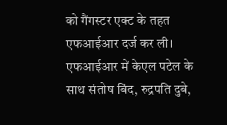को गैंगस्टर एक्ट के तहत एफआईआर दर्ज कर ली। एफआईआर में केएल पटेल के साथ संतोष बिंद, रुद्रपति दुबे,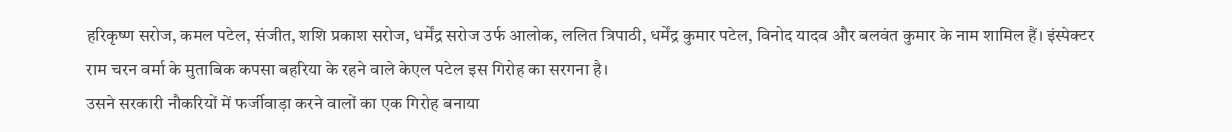हरिकृष्ण सरोज, कमल पटेल, संजीत, शशि प्रकाश सरोज, धर्मेंद्र सरोज उर्फ आलोक, ललित त्रिपाठी, धर्मेंद्र कुमार पटेल, विनोद यादव और बलवंत कुमार के नाम शामिल हैं। इंस्पेक्टर राम चरन वर्मा के मुताबिक कपसा बहरिया के रहने वाले केएल पटेल इस गिरोह का सरगना है।
उसने सरकारी नौकरियों में फर्जीवाड़ा करने वालों का एक गिरोह बनाया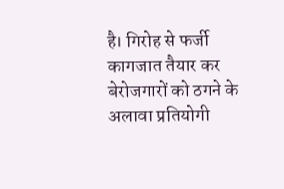है। गिरोह से फर्जी कागजात तैयार कर बेरोजगारों को ठगने के अलावा प्रतियोगी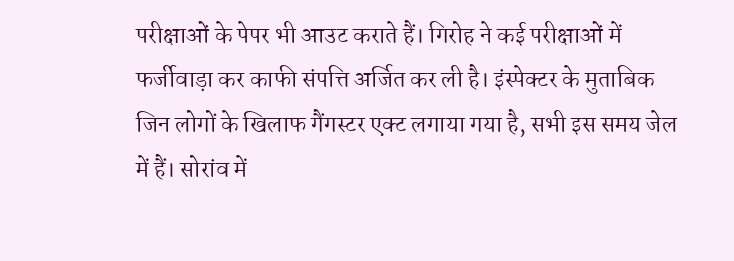परीक्षाओं के पेपर भी आउट कराते हैं। गिरोह ने कई परीक्षाओं में फर्जीवाड़ा कर काफी संपत्ति अर्जित कर ली है। इंस्पेक्टर के मुताबिक जिन लोगों के खिलाफ गैंगस्टर एक्ट लगाया गया है, सभी इस समय जेल में हैं। सोरांव में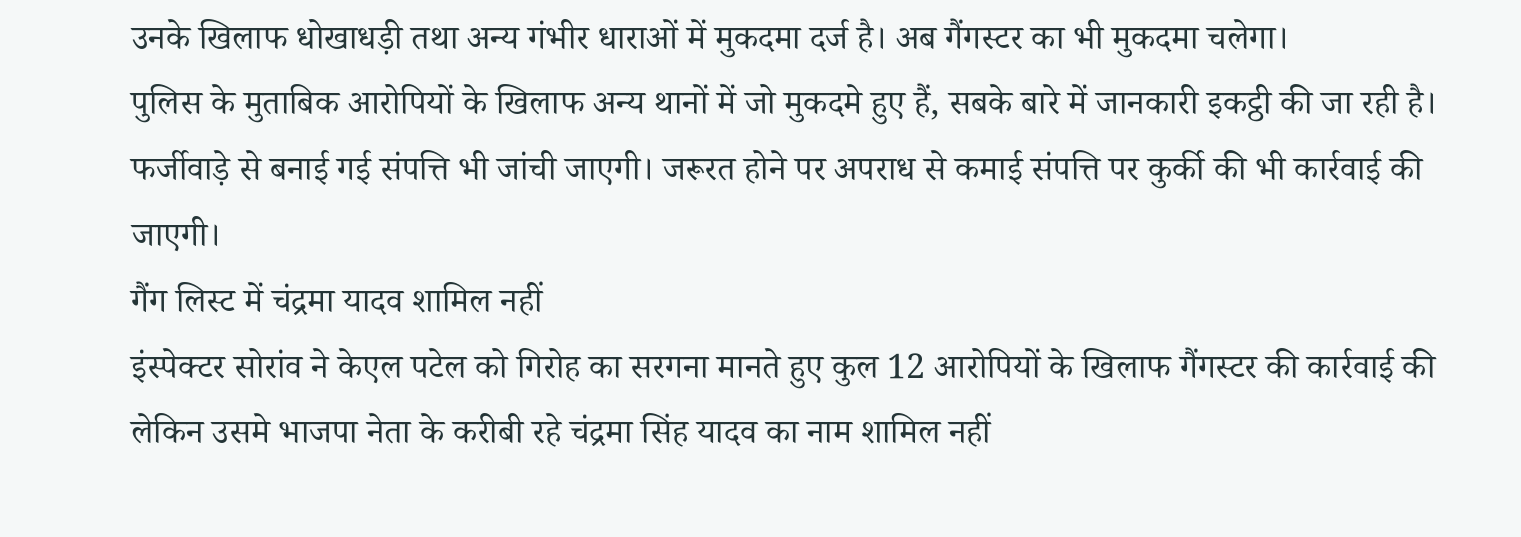उनके खिलाफ धोखाधड़ी तथा अन्य गंभीर धाराओं में मुकदमा दर्ज है। अब गैंगस्टर का भी मुकदमा चलेगा।
पुलिस के मुताबिक आरोपियों के खिलाफ अन्य थानों में जो मुकदमे हुए हैं, सबके बारे में जानकारी इकट्ठी की जा रही है। फर्जीवाड़े से बनाई गई संपत्ति भी जांची जाएगी। जरूरत होने पर अपराध से कमाई संपत्ति पर कुर्की की भी कार्रवाई की जाएगी।
गैंग लिस्ट में चंद्रमा यादव शामिल नहीं
इंस्पेक्टर सोरांव ने केएल पटेल को गिरोह का सरगना मानते हुए कुल 12 आरोपियों के खिलाफ गैंगस्टर की कार्रवाई की लेकिन उसमे भाजपा नेता के करीबी रहे चंद्रमा सिंह यादव का नाम शामिल नहीं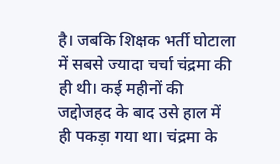है। जबकि शिक्षक भर्ती घोटाला में सबसे ज्यादा चर्चा चंद्रमा की ही थी। कई महीनों की जद्दोजहद के बाद उसे हाल में ही पकड़ा गया था। चंद्रमा के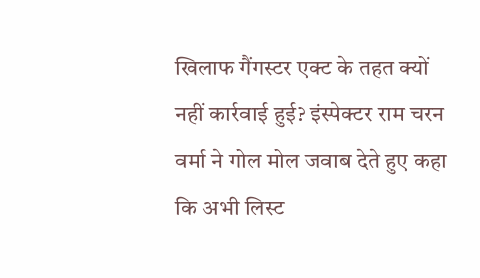खिलाफ गैंगस्टर एक्ट के तहत क्यों नहीं कार्रवाई हुई? इंस्पेक्टर राम चरन वर्मा ने गोल मोल जवाब देते हुए कहा कि अभी लिस्ट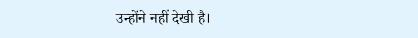उन्होंने नहीं देखी है।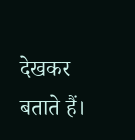देखकर बताते हैं।